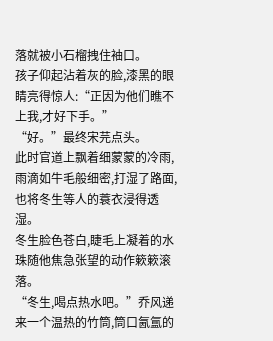落就被小石榴拽住袖口。
孩子仰起沾着灰的脸,漆黑的眼睛亮得惊人:“正因为他们瞧不上我,才好下手。”
“好。”最终宋芫点头。
此时官道上飘着细蒙蒙的冷雨,雨滴如牛毛般细密,打湿了路面,也将冬生等人的蓑衣浸得透湿。
冬生脸色苍白,睫毛上凝着的水珠随他焦急张望的动作簌簌滚落。
“冬生,喝点热水吧。”乔风递来一个温热的竹筒,筒口氤氲的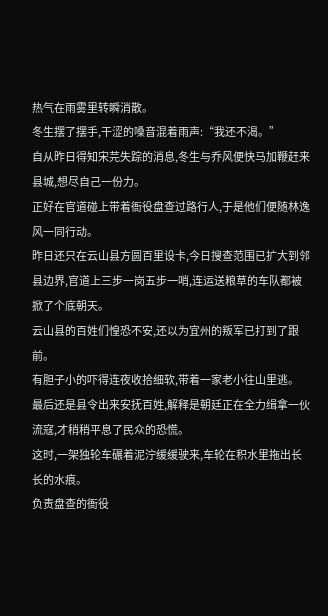热气在雨雾里转瞬消散。
冬生摆了摆手,干涩的嗓音混着雨声:“我还不渴。”
自从昨日得知宋芫失踪的消息,冬生与乔风便快马加鞭赶来县城,想尽自己一份力。
正好在官道碰上带着衙役盘查过路行人,于是他们便随林逸风一同行动。
昨日还只在云山县方圆百里设卡,今日搜查范围已扩大到邻县边界,官道上三步一岗五步一哨,连运送粮草的车队都被掀了个底朝天。
云山县的百姓们惶恐不安,还以为宜州的叛军已打到了跟前。
有胆子小的吓得连夜收拾细软,带着一家老小往山里逃。
最后还是县令出来安抚百姓,解释是朝廷正在全力缉拿一伙流寇,才稍稍平息了民众的恐慌。
这时,一架独轮车碾着泥泞缓缓驶来,车轮在积水里拖出长长的水痕。
负责盘查的衙役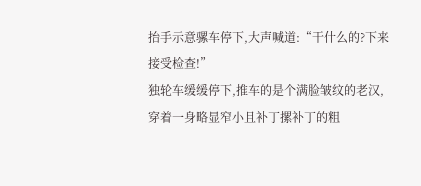抬手示意骡车停下,大声喊道:“干什么的?下来接受检查!”
独轮车缓缓停下,推车的是个满脸皱纹的老汉,穿着一身略显窄小且补丁摞补丁的粗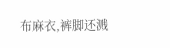布麻衣,裤脚还溅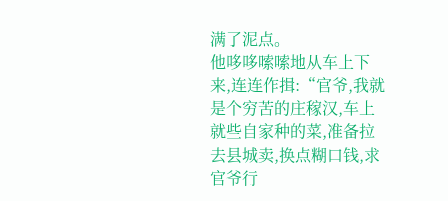满了泥点。
他哆哆嗦嗦地从车上下来,连连作揖:“官爷,我就是个穷苦的庄稼汉,车上就些自家种的菜,准备拉去县城卖,换点糊口钱,求官爷行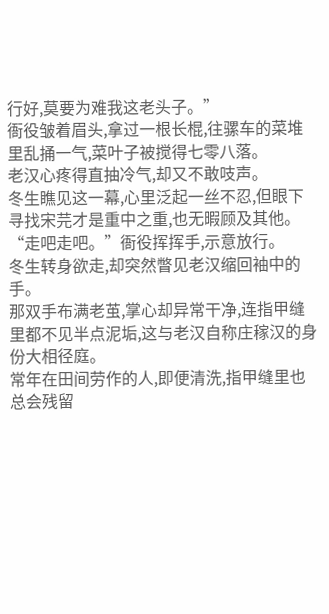行好,莫要为难我这老头子。”
衙役皱着眉头,拿过一根长棍,往骡车的菜堆里乱捅一气,菜叶子被搅得七零八落。
老汉心疼得直抽冷气,却又不敢吱声。
冬生瞧见这一幕,心里泛起一丝不忍,但眼下寻找宋芫才是重中之重,也无暇顾及其他。
“走吧走吧。”衙役挥挥手,示意放行。
冬生转身欲走,却突然瞥见老汉缩回袖中的手。
那双手布满老茧,掌心却异常干净,连指甲缝里都不见半点泥垢,这与老汉自称庄稼汉的身份大相径庭。
常年在田间劳作的人,即便清洗,指甲缝里也总会残留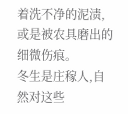着洗不净的泥渍,或是被农具磨出的细微伤痕。
冬生是庄稼人,自然对这些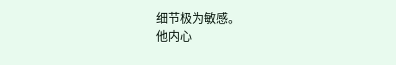细节极为敏感。
他内心